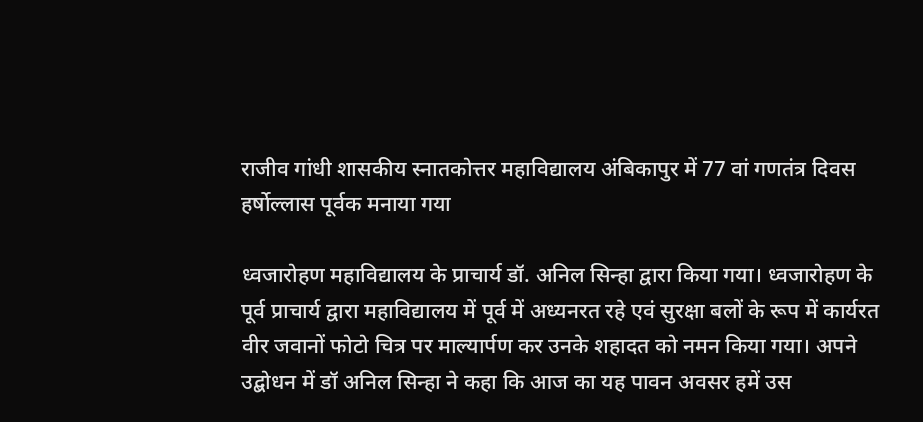राजीव गांधी शासकीय स्नातकोत्तर महाविद्यालय अंबिकापुर में 77 वां गणतंत्र दिवस हर्षोल्लास पूर्वक मनाया गया

ध्वजारोहण महाविद्यालय के प्राचार्य डॉ. अनिल सिन्हा द्वारा किया गया। ध्वजारोहण के पूर्व प्राचार्य द्वारा महाविद्यालय में पूर्व में अध्यनरत रहे एवं सुरक्षा बलों के रूप में कार्यरत वीर जवानों फोटो चित्र पर माल्यार्पण कर उनके शहादत को नमन किया गया। अपने उद्बोधन में डॉ अनिल सिन्हा ने कहा कि आज का यह पावन अवसर हमें उस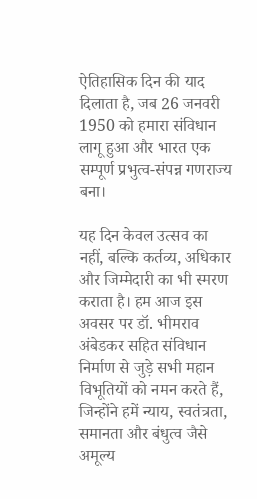ऐतिहासिक दिन की याद दिलाता है, जब 26 जनवरी 1950 को हमारा संविधान लागू हुआ और भारत एक सम्पूर्ण प्रभुत्व-संपन्न गणराज्य बना।

यह दिन केवल उत्सव का नहीं, बल्कि कर्तव्य, अधिकार और जिम्मेदारी का भी स्मरण कराता है। हम आज इस अवसर पर डॉ. भीमराव अंबेडकर सहित संविधान निर्माण से जुड़े सभी महान विभूतियों को नमन करते हैं, जिन्होंने हमें न्याय, स्वतंत्रता, समानता और बंधुत्व जैसे अमूल्य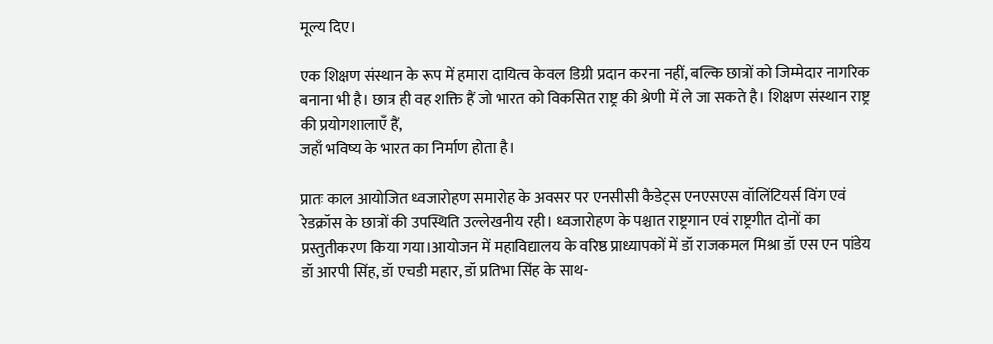मूल्य दिए।

एक शिक्षण संस्थान के रूप में हमारा दायित्व केवल डिग्री प्रदान करना नहीं, बल्कि छात्रों को जिम्मेदार नागरिक बनाना भी है। छात्र ही वह शक्ति हैं जो भारत को विकसित राष्ट्र की श्रेणी में ले जा सकते है। शिक्षण संस्थान राष्ट्र की प्रयोगशालाएँ हैं,
जहाँ भविष्य के भारत का निर्माण होता है।

प्रातः काल आयोजित ध्वजारोहण समारोह के अवसर पर एनसीसी कैडेट्स एनएसएस वॉलिंटियर्स विंग एवं रेडक्रॉस के छात्रों की उपस्थिति उल्लेखनीय रही। ध्वजारोहण के पश्चात राष्ट्रगान एवं राष्ट्रगीत दोनों का प्रस्तुतीकरण किया गया।आयोजन में महाविद्यालय के वरिष्ठ प्राध्यापकों में डॉ राजकमल मिश्रा डॉ एस एन पांडेय डॉ आरपी सिंह, डॉ एचडी महार, डॉ प्रतिभा सिंह के साथ-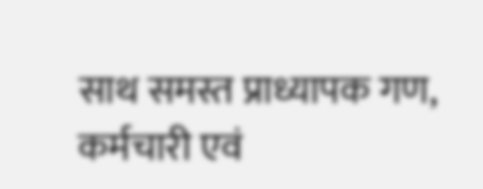साथ समस्त प्राध्यापक गण, कर्मचारी एवं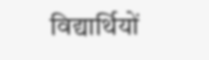विद्यार्थियों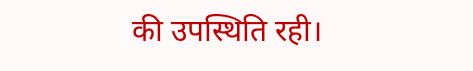की उपस्थिति रही।